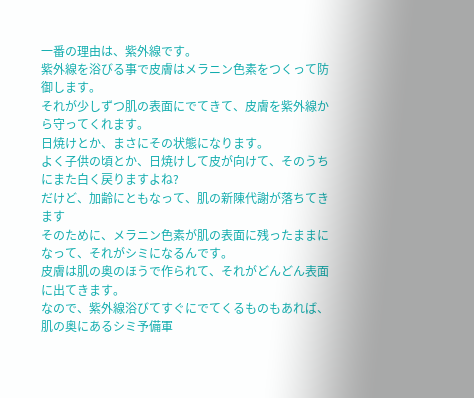一番の理由は、紫外線です。
紫外線を浴びる事で皮膚はメラニン色素をつくって防御します。
それが少しずつ肌の表面にでてきて、皮膚を紫外線から守ってくれます。
日焼けとか、まさにその状態になります。
よく子供の頃とか、日焼けして皮が向けて、そのうちにまた白く戻りますよね?
だけど、加齢にともなって、肌の新陳代謝が落ちてきます
そのために、メラニン色素が肌の表面に残ったままになって、それがシミになるんです。
皮膚は肌の奥のほうで作られて、それがどんどん表面に出てきます。
なので、紫外線浴びてすぐにでてくるものもあれば、肌の奥にあるシミ予備軍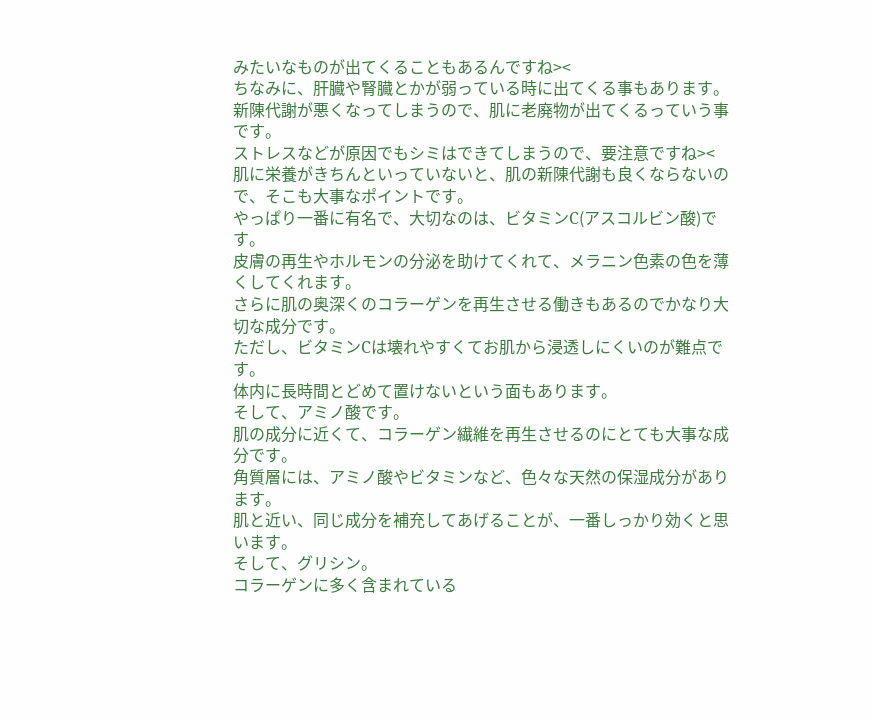みたいなものが出てくることもあるんですね><
ちなみに、肝臓や腎臓とかが弱っている時に出てくる事もあります。
新陳代謝が悪くなってしまうので、肌に老廃物が出てくるっていう事です。
ストレスなどが原因でもシミはできてしまうので、要注意ですね><
肌に栄養がきちんといっていないと、肌の新陳代謝も良くならないので、そこも大事なポイントです。
やっぱり一番に有名で、大切なのは、ビタミンC(アスコルビン酸)です。
皮膚の再生やホルモンの分泌を助けてくれて、メラニン色素の色を薄くしてくれます。
さらに肌の奥深くのコラーゲンを再生させる働きもあるのでかなり大切な成分です。
ただし、ビタミンCは壊れやすくてお肌から浸透しにくいのが難点です。
体内に長時間とどめて置けないという面もあります。
そして、アミノ酸です。
肌の成分に近くて、コラーゲン繊維を再生させるのにとても大事な成分です。
角質層には、アミノ酸やビタミンなど、色々な天然の保湿成分があります。
肌と近い、同じ成分を補充してあげることが、一番しっかり効くと思います。
そして、グリシン。
コラーゲンに多く含まれている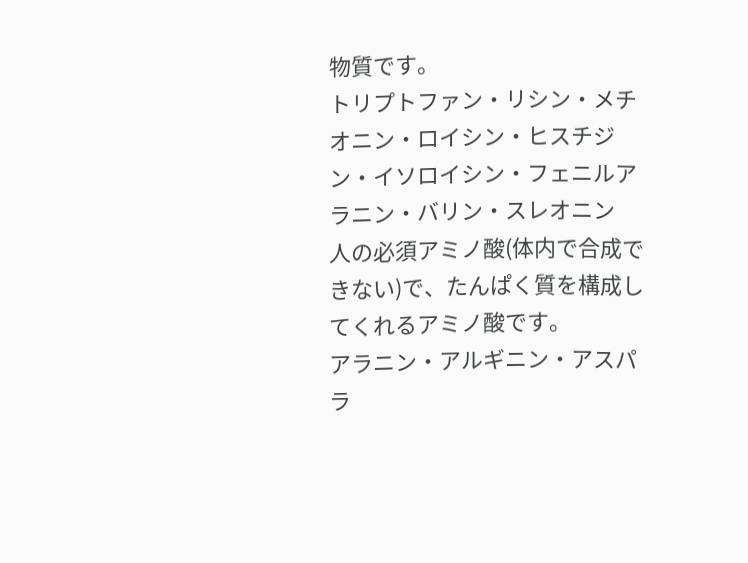物質です。
トリプトファン・リシン・メチオニン・ロイシン・ヒスチジン・イソロイシン・フェニルアラニン・バリン・スレオニン
人の必須アミノ酸(体内で合成できない)で、たんぱく質を構成してくれるアミノ酸です。
アラニン・アルギニン・アスパラ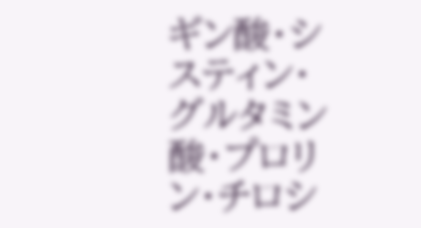ギン酸・システィン・グルタミン酸・プロリン・チロシ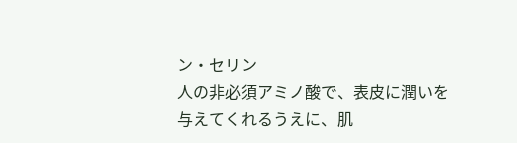ン・セリン
人の非必須アミノ酸で、表皮に潤いを与えてくれるうえに、肌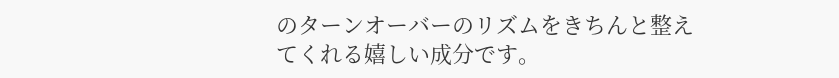のターンオーバーのリズムをきちんと整えてくれる嬉しい成分です。